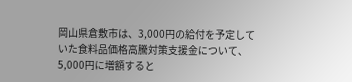岡山県倉敷市は、3,000円の給付を予定していた食料品価格高騰対策支援金について、5,000円に増額すると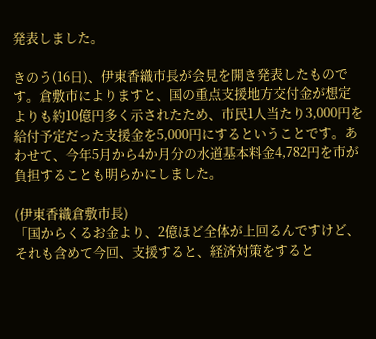発表しました。

きのう(16日)、伊東香織市長が会見を開き発表したものです。倉敷市によりますと、国の重点支援地方交付金が想定よりも約10億円多く示されたため、市民1人当たり3,000円を給付予定だった支援金を5,000円にするということです。あわせて、今年5月から4か月分の水道基本料金4,782円を市が負担することも明らかにしました。

(伊東香織倉敷市長)
「国からくるお金より、2億ほど全体が上回るんですけど、それも含めて今回、支援すると、経済対策をすると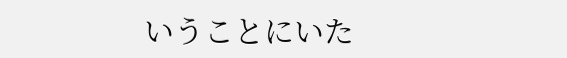いうことにいた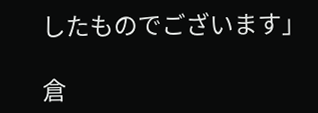したものでございます」

倉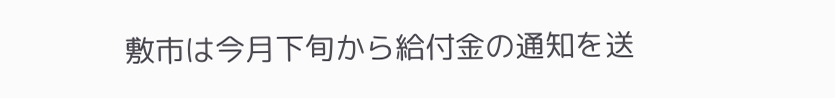敷市は今月下旬から給付金の通知を送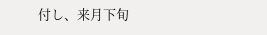付し、来月下旬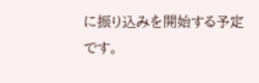に振り込みを開始する予定です。